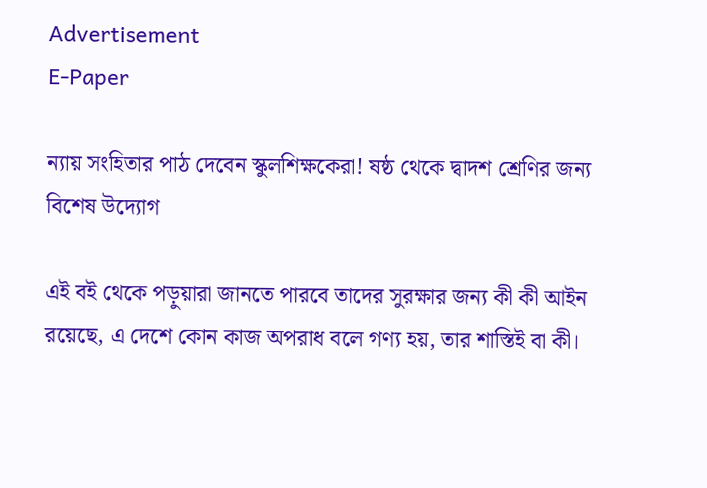Advertisement
E-Paper

ন্যায় সংহিতার পাঠ দেবেন স্কুলশিক্ষকেরা! ষষ্ঠ থেকে দ্বাদশ শ্রেণির জন্য বিশেষ উদ্যোগ

এই বই থেকে পড়ুয়ারা জানতে পারবে তাদের সুরক্ষার জন্য কী কী আইন রয়েছে, এ দেশে কোন কাজ অপরাধ বলে গণ্য হয়, তার শাস্তিই বা কী।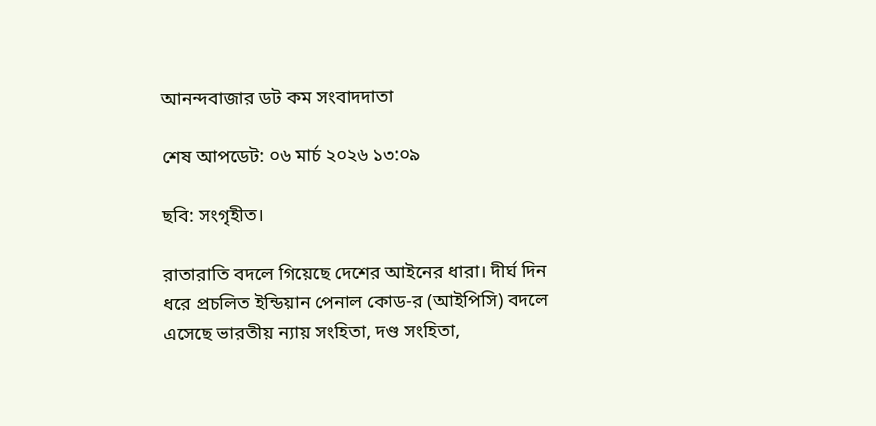আনন্দবাজার ডট কম সংবাদদাতা

শেষ আপডেট: ০৬ মার্চ ২০২৬ ১৩:০৯

ছবি: সংগৃহীত।

রাতারাতি বদলে গিয়েছে দেশের আইনের ধারা। দীর্ঘ দিন ধরে প্রচলিত ইন্ডিয়ান পেনাল কোড-র (আইপিসি) বদলে এসেছে ভারতীয় ন্যায় সংহিতা, দণ্ড সংহিতা,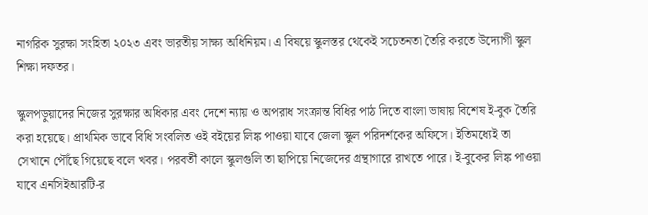নাগরিক সুরক্ষা সংহিতা ২০২৩ এবং ভারতীয় সাক্ষ্য অধিনিয়ম। এ বিষয়ে স্কুলস্তর থেকেই সচেতনতা তৈরি করতে উদ্যোগী স্কুল শিক্ষা দফতর।

স্কুলপড়ুয়াদের নিজের সুরক্ষার অধিকার এবং দেশে ন্যায় ও অপরাধ সংক্রান্ত বিধির পাঠ দিতে বাংলা ভাষায় বিশেষ ই-বুক তৈরি করা হয়েছে। প্রাথমিক ভাবে বিধি সংবলিত ওই বইয়ের লিঙ্ক পাওয়া যাবে জেলা স্কুল পরিদর্শকের অফিসে। ইতিমধ্যেই তা সেখানে পৌঁছে গিয়েছে বলে খবর। পরবর্তী কালে স্কুলগুলি তা ছাপিয়ে নিজেদের গ্রন্থাগারে রাখতে পারে। ই-বুকের লিঙ্ক পাওয়া যাবে এনসিইআরটি-র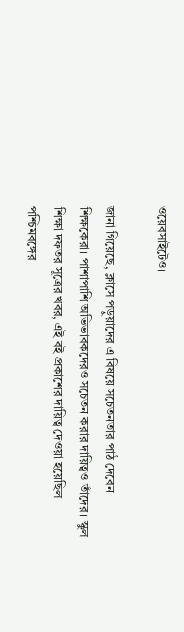ওয়েবসাইটেও।

জানা গিয়েছে, ক্লাসে পড়ুয়াদের এ বিষয়ে সচেতনতার পাঠ দেবেন শিক্ষকেরা। পাশাপাশি অভিভাবকদেরও সচেতন করার দায়িত্বও তাঁদের। স্কুল শিক্ষা দফতর সূত্রের খবর, এই বই প্রকাশের দায়িত্ব দেওয়া হয়েছিল পশ্চিমবঙ্গের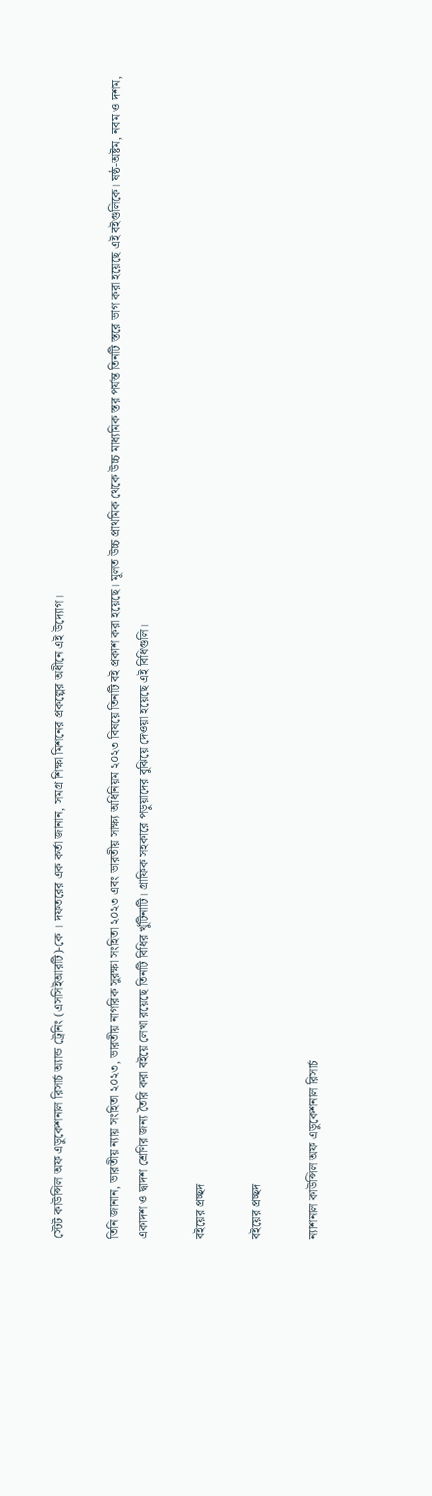স্টেট কাউন্সিল অফ এডুকেশনাল রিসার্চ অ্যান্ড ট্রেনিং (এসসিইআরটি)-কে । দফতরের এক কর্তা জানান, সমগ্র শিক্ষা মিশনের প্রকল্পের অধীনে এই উদ্যোগ।

তিনি জানান, ভারতীয় ন্যায় সংহিতা ২০২৩, ভারতীয় নাগরিক সুরক্ষা সংহিতা ২০২৩ এবং ভারতীয় সাক্ষ্য অধিনিয়ম ২০২৩ বিষয়ে তিনটি বই প্রকাশ করা হয়েছে। মূলত উচ্চ প্রাথমিক থেকে উচ্চ মাধ্যমিক স্তর পর্যন্ত তিনটি স্তরে ভাগ করা হয়েছে এই বইগুলিকে। ষষ্ঠ-অষ্টম, নবম ও দশম, একাদশ ও দ্বাদশ শ্রেণির জন্য তৈরি করা বইয়ে লেখা রয়েছে তিনটি বিধির খুঁটিনাটি। গ্রাফিক সহকারে পড়ুয়াদের বুঝিয়ে দেওয়া হয়েছে এই বিধিগুলি।

বইয়ের প্রচ্ছদ

বইয়ের প্রচ্ছদ

ন্যাশনাল কাউন্সিল অফ এডুকেশনাল রিসার্চ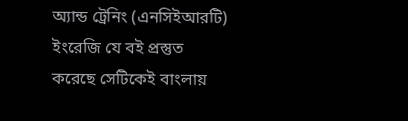অ্যান্ড ট্রেনিং (এনসিইআরটি) ইংরেজি যে বই প্রস্তুত করেছে সেটিকেই বাংলায়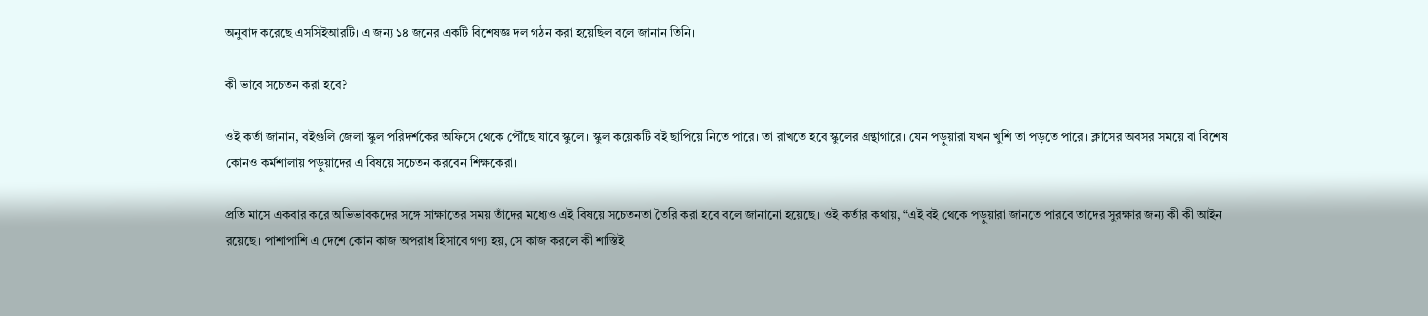অনুবাদ করেছে এসসিইআরটি। এ জন্য ১৪ জনের একটি বিশেষজ্ঞ দল গঠন করা হয়েছিল বলে জানান তিনি।

কী ভাবে সচেতন করা হবে?

ওই কর্তা জানান, বইগুলি জেলা স্কুল পরিদর্শকের অফিসে থেকে পৌঁছে যাবে স্কুলে। স্কুল কয়েকটি বই ছাপিয়ে নিতে পারে। তা রাখতে হবে স্কুলের গ্রন্থাগারে। যেন পড়ুয়ারা যখন খুশি তা পড়তে পারে। ক্লাসের অবসর সময়ে বা বিশেষ কোনও কর্মশালায় পড়ুয়াদের এ বিষয়ে সচেতন করবেন শিক্ষকেরা।

প্রতি মাসে একবার করে অভিভাবকদের সঙ্গে সাক্ষাতের সময় তাঁদের মধ্যেও এই বিষয়ে সচেতনতা তৈরি করা হবে বলে জানানো হয়েছে। ওই কর্তার কথায়, “এই বই থেকে পড়ুয়ারা জানতে পারবে তাদের সুরক্ষার জন্য কী কী আইন রয়েছে। পাশাপাশি এ দেশে কোন কাজ অপরাধ হিসাবে গণ্য হয়, সে কাজ করলে কী শাস্তিই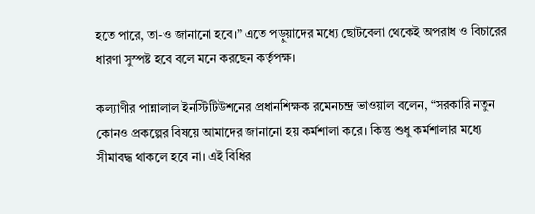হতে পারে, তা-ও জানানো হবে।” এতে পড়ুয়াদের মধ্যে ছোটবেলা থেকেই অপরাধ ও বিচারের ধারণা সুস্পষ্ট হবে বলে মনে করছেন কর্তৃপক্ষ।

কল্যাণীর পান্নালাল ইনস্টিটিউশনের প্রধানশিক্ষক রমেনচন্দ্র ভাওয়াল বলেন, “সরকারি নতুন কোনও প্রকল্পের বিষয়ে আমাদের জানানো হয় কর্মশালা করে। কিন্তু শুধু কর্মশালার মধ্যে সীমাবদ্ধ থাকলে হবে না। এই বিধির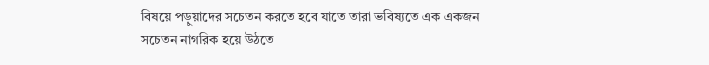বিষয়ে পড়ুয়াদের সচেতন করতে হবে যাতে তারা ভবিষ্যতে এক একজন সচেতন নাগরিক হয়ে উঠতে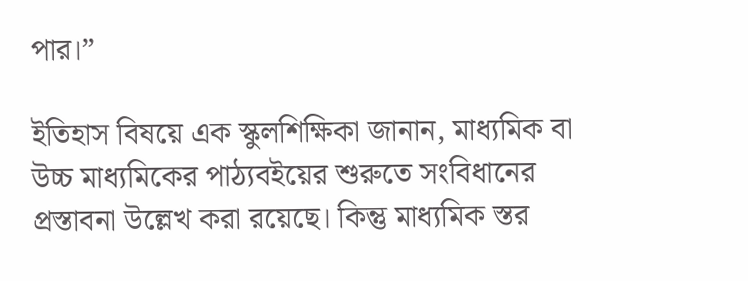পার।”

ইতিহাস বিষয়ে এক স্কুলশিক্ষিকা জানান, মাধ্যমিক বা উচ্চ মাধ্যমিকের পাঠ্যবইয়ের শুরুতে সংবিধানের প্রস্তাবনা উল্লেখ করা রয়েছে। কিন্তু মাধ্যমিক স্তর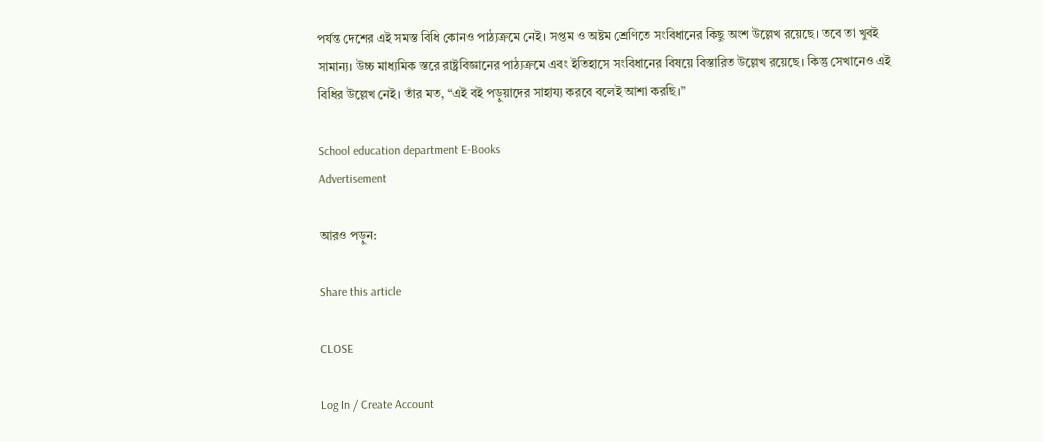পর্যন্ত দেশের এই সমস্ত বিধি কোনও পাঠ্যক্রমে নেই। সপ্তম ও অষ্টম শ্রেণিতে সংবিধানের কিছু অংশ উল্লেখ রয়েছে। তবে তা খুবই সামান্য। উচ্চ মাধ্যমিক স্তরে রাষ্ট্রবিজ্ঞানের পাঠ্যক্রমে এবং ইতিহাসে সংবিধানের বিষয়ে বিস্তারিত উল্লেখ রয়েছে। কিন্তু সেখানেও এই বিধির উল্লেখ নেই। তাঁর মত, “এই বই পড়ুয়াদের সাহায্য করবে বলেই আশা করছি।”

School education department E-Books
Advertisement

আরও পড়ুন:

Share this article

CLOSE

Log In / Create Account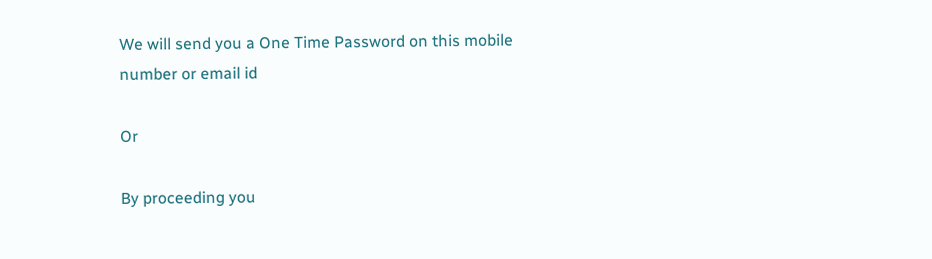We will send you a One Time Password on this mobile number or email id

Or

By proceeding you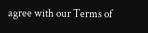agree with our Terms of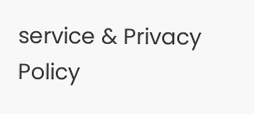service & Privacy Policy